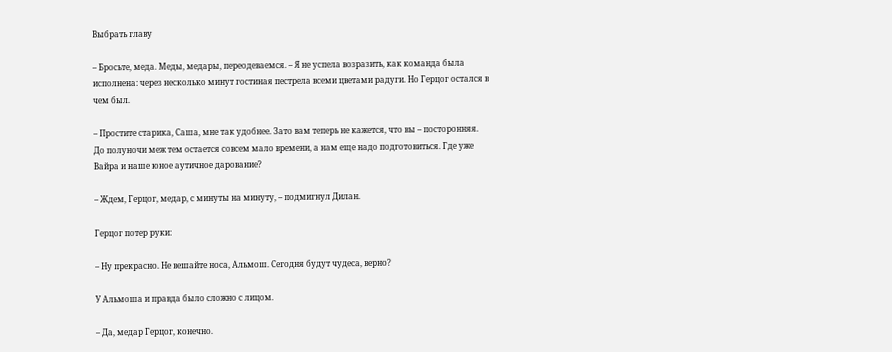Выбрать главу

– Бросьте, меда. Меды, медары, переодеваемся. – Я не успела возразить, как команда была исполнена: через несколько минут гостиная пестрела всеми цветами радуги. Но Герцог остался в чем был.

– Простите старика, Саша, мне так удобнее. Зато вам теперь не кажется, что вы – посторонняя. До полуночи меж тем остается совсем мало времени, а нам еще надо подготовиться. Где уже Вайра и наше юное аутичное дарование?

– Ждем, Герцог, медар, с минуты на минуту, – подмигнул Дилан.

Герцог потер руки:

– Ну прекрасно. Не вешайте носа, Альмош. Сегодня будут чудеса, верно?

У Альмоша и правда было сложно с лицом.

– Да, медар Герцог, конечно.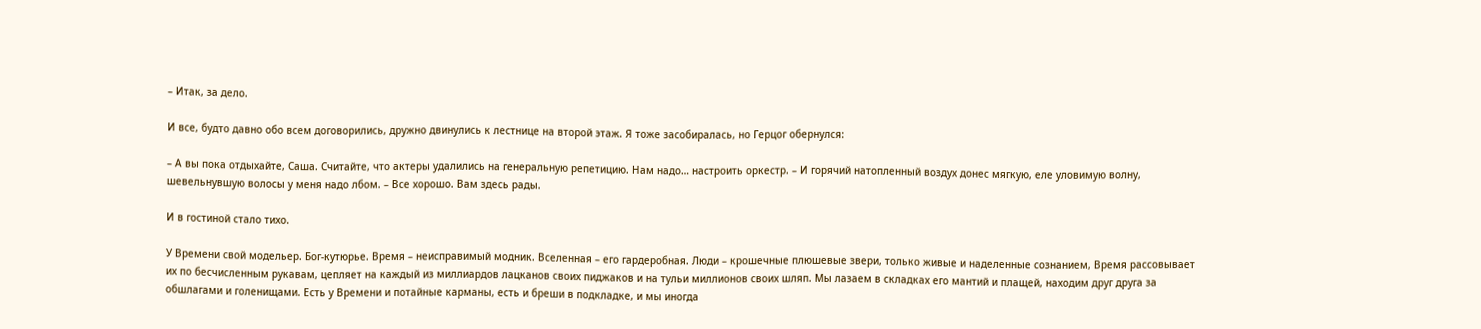– Итак, за дело.

И все, будто давно обо всем договорились, дружно двинулись к лестнице на второй этаж. Я тоже засобиралась, но Герцог обернулся:

– А вы пока отдыхайте, Саша. Считайте, что актеры удалились на генеральную репетицию. Нам надо… настроить оркестр. – И горячий натопленный воздух донес мягкую, еле уловимую волну, шевельнувшую волосы у меня надо лбом. – Все хорошо. Вам здесь рады.

И в гостиной стало тихо.

У Времени свой модельер. Бог-кутюрье. Время – неисправимый модник. Вселенная – его гардеробная. Люди – крошечные плюшевые звери, только живые и наделенные сознанием, Время рассовывает их по бесчисленным рукавам, цепляет на каждый из миллиардов лацканов своих пиджаков и на тульи миллионов своих шляп. Мы лазаем в складках его мантий и плащей, находим друг друга за обшлагами и голенищами. Есть у Времени и потайные карманы, есть и бреши в подкладке, и мы иногда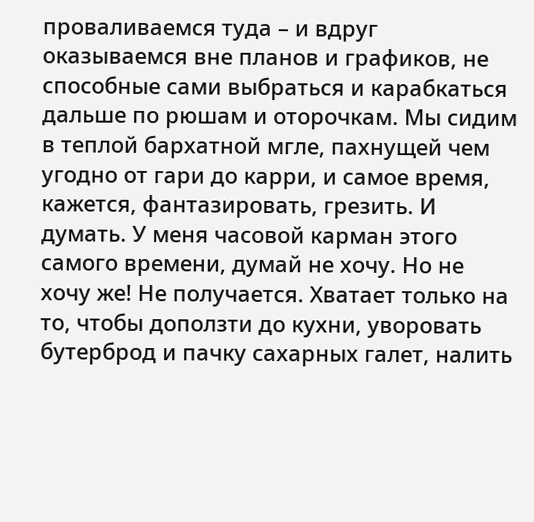проваливаемся туда – и вдруг оказываемся вне планов и графиков, не способные сами выбраться и карабкаться дальше по рюшам и оторочкам. Мы сидим в теплой бархатной мгле, пахнущей чем угодно от гари до карри, и самое время, кажется, фантазировать, грезить. И думать. У меня часовой карман этого самого времени, думай не хочу. Но не хочу же! Не получается. Хватает только на то, чтобы доползти до кухни, уворовать бутерброд и пачку сахарных галет, налить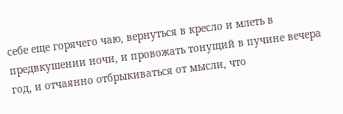себе еще горячего чаю, вернуться в кресло и млеть в предвкушении ночи, и провожать тонущий в пучине вечера год, и отчаянно отбрыкиваться от мысли, что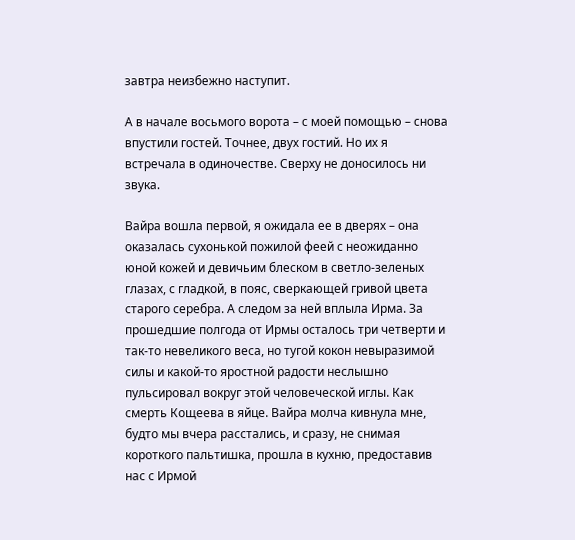завтра неизбежно наступит.

А в начале восьмого ворота – с моей помощью – снова впустили гостей. Точнее, двух гостий. Но их я встречала в одиночестве. Сверху не доносилось ни звука.

Вайра вошла первой, я ожидала ее в дверях – она оказалась сухонькой пожилой феей с неожиданно юной кожей и девичьим блеском в светло-зеленых глазах, с гладкой, в пояс, сверкающей гривой цвета старого серебра. А следом за ней вплыла Ирма. За прошедшие полгода от Ирмы осталось три четверти и так-то невеликого веса, но тугой кокон невыразимой силы и какой-то яростной радости неслышно пульсировал вокруг этой человеческой иглы. Как смерть Кощеева в яйце. Вайра молча кивнула мне, будто мы вчера расстались, и сразу, не снимая короткого пальтишка, прошла в кухню, предоставив нас с Ирмой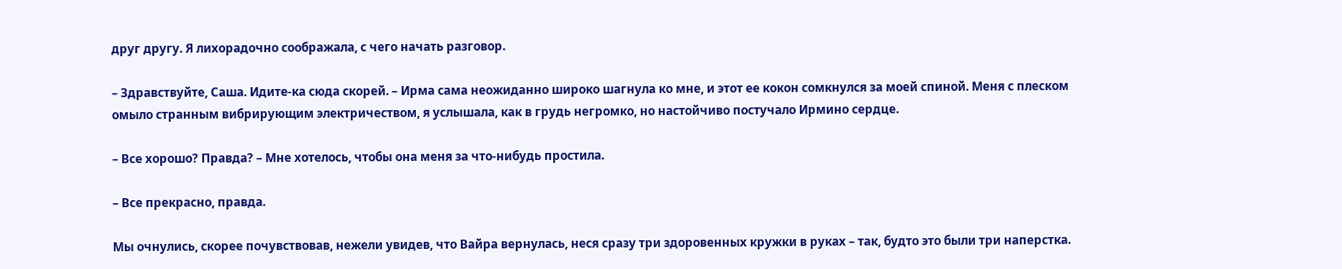друг другу. Я лихорадочно соображала, с чего начать разговор.

– Здравствуйте, Саша. Идите-ка сюда скорей. – Ирма сама неожиданно широко шагнула ко мне, и этот ее кокон сомкнулся за моей спиной. Меня с плеском омыло странным вибрирующим электричеством, я услышала, как в грудь негромко, но настойчиво постучало Ирмино сердце.

– Все хорошо? Правда? – Мне хотелось, чтобы она меня за что-нибудь простила.

– Все прекрасно, правда.

Мы очнулись, скорее почувствовав, нежели увидев, что Вайра вернулась, неся сразу три здоровенных кружки в руках – так, будто это были три наперстка.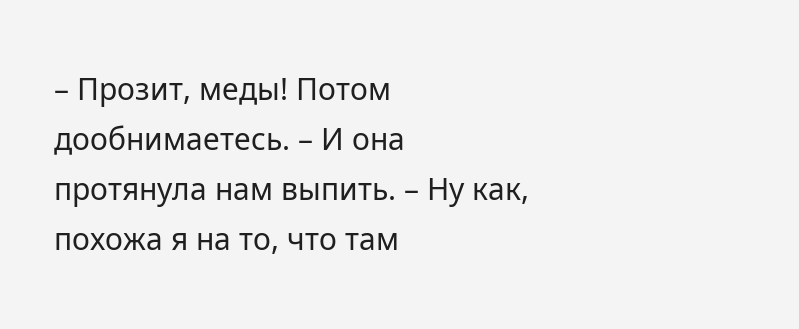– Прозит, меды! Потом дообнимаетесь. – И она протянула нам выпить. – Ну как, похожа я на то, что там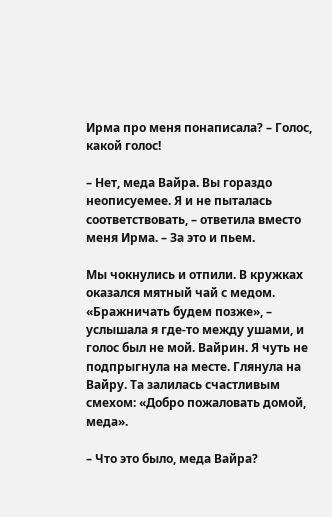Ирма про меня понаписала? – Голос, какой голос!

– Нет, меда Вайра. Вы гораздо неописуемее. Я и не пыталась соответствовать, – ответила вместо меня Ирма. – За это и пьем.

Мы чокнулись и отпили. В кружках оказался мятный чай с медом. «Бражничать будем позже», – услышала я где-то между ушами, и голос был не мой. Вайрин. Я чуть не подпрыгнула на месте. Глянула на Вайру. Та залилась счастливым смехом: «Добро пожаловать домой, меда».

– Что это было, меда Вайра?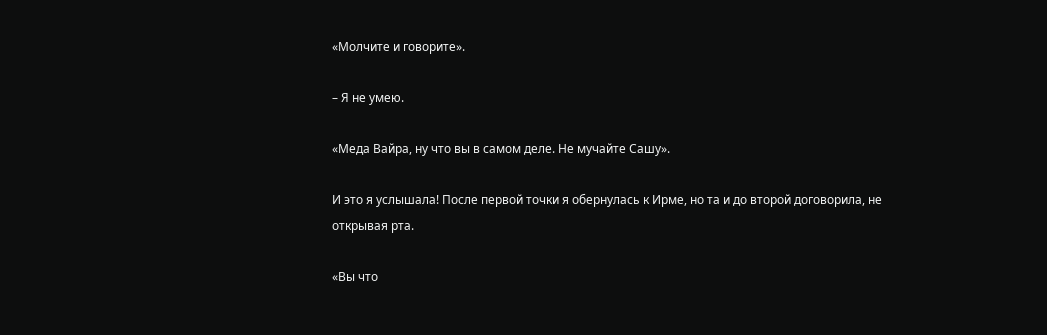«Молчите и говорите».

– Я не умею.

«Меда Вайра, ну что вы в самом деле. Не мучайте Сашу».

И это я услышала! После первой точки я обернулась к Ирме, но та и до второй договорила, не открывая рта.

«Вы что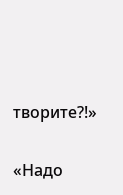творите?!»

«Надо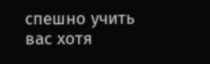спешно учить вас хотя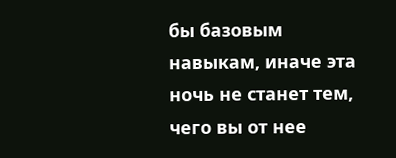бы базовым навыкам, иначе эта ночь не станет тем, чего вы от нее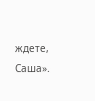ждете, Саша».